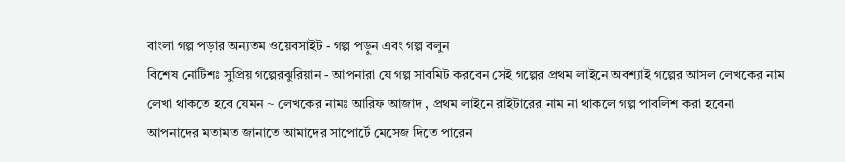বাংলা গল্প পড়ার অন্যতম ওয়েবসাইট - গল্প পড়ুন এবং গল্প বলুন
বিশেষ নোটিশঃ সুপ্রিয় গল্পেরঝুরিয়ান - আপনারা যে গল্প সাবমিট করবেন সেই গল্পের প্রথম লাইনে অবশ্যাই গল্পের আসল লেখকের নাম লেখা থাকতে হবে যেমন ~ লেখকের নামঃ আরিফ আজাদ , প্রথম লাইনে রাইটারের নাম না থাকলে গল্প পাবলিশ করা হবেনা
আপনাদের মতামত জানাতে আমাদের সাপোর্টে মেসেজ দিতে পারেন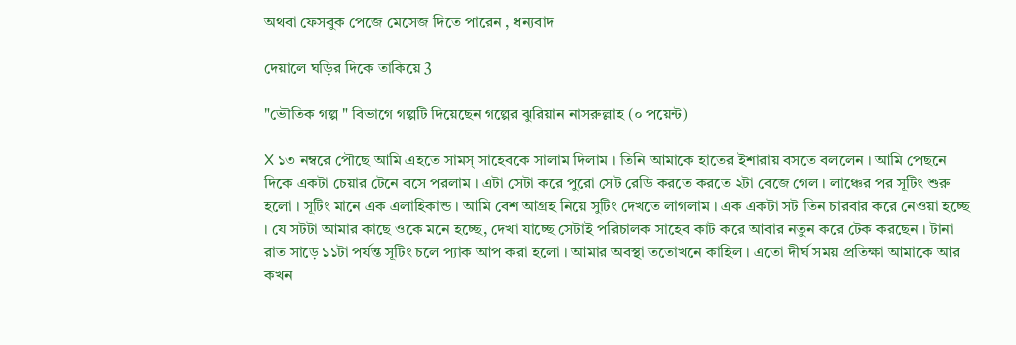অথবা ফেসবুক পেজে মেসেজ দিতে পারেন , ধন্যবাদ

দেয়ালে ঘড়ির দিকে তাকিয়ে 3

"ভৌতিক গল্প " বিভাগে গল্পটি দিয়েছেন গল্পের ঝুরিয়ান নাসরুল্লাহ (০ পয়েন্ট)

X ১৩ নম্বরে পৌছে আমি এহতে সামস্ সাহেবকে সালাম দিলাম । তিনি আমাকে হাতের ইশারায় বসতে বললেন । আমি পেছনে দিকে একটা চেয়ার টেনে বসে পরলাম । এটা সেটা করে পুরো সেট রেডি করতে করতে ২টা বেজে গেল । লাঞ্চের পর সূটিং শুরু হলো । সূটিং মানে এক এলাহিকান্ড । আমি বেশ আগ্রহ নিয়ে সুটিং দেখতে লাগলাম । এক একটা সট তিন চারবার করে নেওয়া হচ্ছে । যে সটটা আমার কাছে ওকে মনে হচ্ছে, দেখা যাচ্ছে সেটাই পরিচালক সাহেব কাট করে আবার নতুন করে টেক করছেন । টানা রাত সাড়ে ১১টা পর্যন্ত সূটিং চলে প্যাক আপ করা হলো । আমার অবস্থা ততোখনে কাহিল । এতো দীর্ঘ সময় প্রতিক্ষা আমাকে আর কখন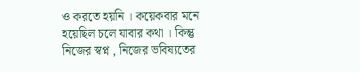ও করতে হয়নি । কয়েকবার মনে হয়েছিল চলে যাবার কথা । কিন্তু নিজের স্বপ্ন , নিজের ভবিষ্যতের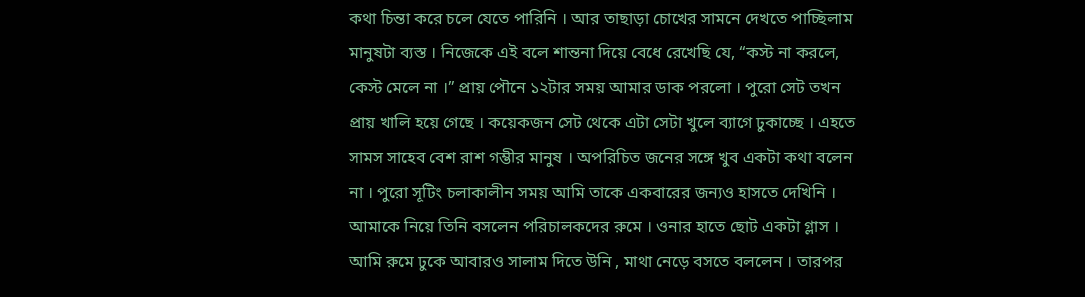কথা চিন্তা করে চলে যেতে পারিনি । আর তাছাড়া চোখের সামনে দেখতে পাচ্ছিলাম মানুষটা ব্যস্ত । নিজেকে এই বলে শান্তনা দিয়ে বেধে রেখেছি যে, “কস্ট না করলে, কেস্ট মেলে না ।” প্রায় পৌনে ১২টার সময় আমার ডাক পরলো । পুরো সেট তখন প্রায় খালি হয়ে গেছে । কয়েকজন সেট থেকে এটা সেটা খুলে ব্যাগে ঢুকাচ্ছে । এহতে সামস সাহেব বেশ রাশ গম্ভীর মানুষ । অপরিচিত জনের সঙ্গে খুব একটা কথা বলেন না । পুরো সূটিং চলাকালীন সময় আমি তাকে একবারের জন্যও হাসতে দেখিনি । আমাকে নিয়ে তিনি বসলেন পরিচালকদের রুমে । ওনার হাতে ছোট একটা গ্লাস । আমি রুমে ঢুকে আবারও সালাম দিতে উনি , মাথা নেড়ে বসতে বললেন । তারপর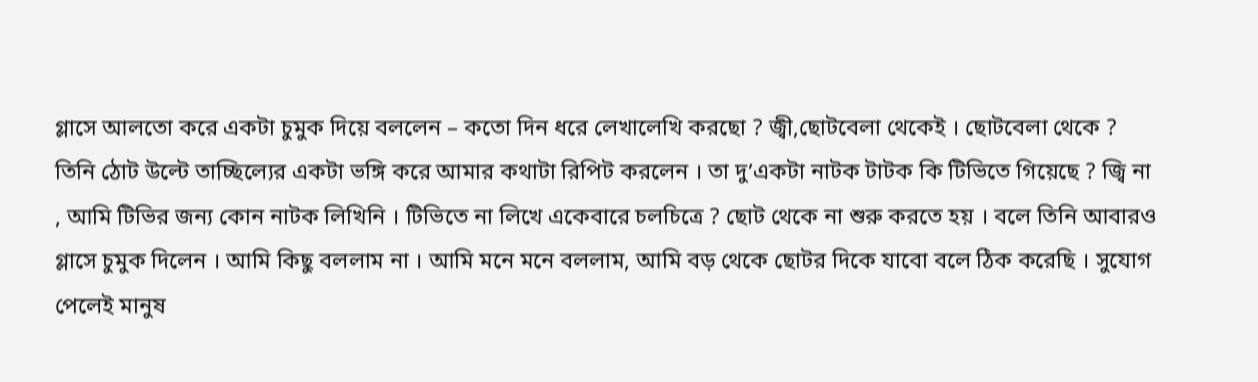গ্লাসে আলতো করে একটা চুমুক দিয়ে বললেন – কতো দিন ধরে লেখালেখি করছো ? জ্বী,ছোটবেলা থেকেই । ছোটবেলা থেকে ? তিনি ঠোট উল্টে তাচ্ছিল্যের একটা ভঙ্গি করে আমার কথাটা রিপিট করলেন । তা দু’একটা নাটক টাটক কি টিভিতে গিয়েছে ? জ্বি না , আমি টিভির জন্য কোন নাটক লিখিনি । টিভিতে না লিখে একেবারে চলচিত্রে ? ছোট থেকে না শুরু করতে হয় । বলে তিনি আবারও গ্লাসে চুমুক দিলেন । আমি কিছু বললাম না । আমি মনে মনে বললাম, আমি বড় থেকে ছোটর দিকে যাবো বলে ঠিক করেছি । সুযোগ পেলেই মানুষ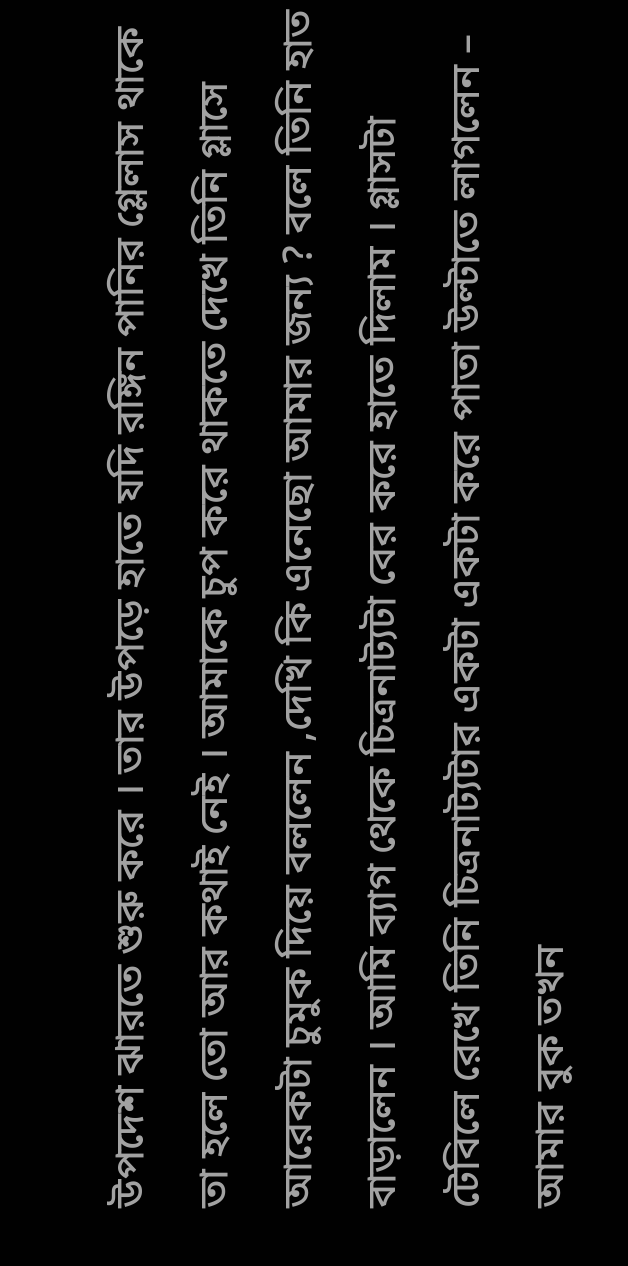উপদেশ ঝারতে শুরু করে । তার উপড়ে হাতে যদি রঙ্গিন পানির গ্লেলাস থাকে তা হলে তো আর কথাই নেই । আমাকে চুপ করে থাকতে দেখে তিনি গ্লাসে আরেকটা চুমুক দিয়ে বললেন ,দেখি কি এনেছো আমার জন্য ? বলে তিনি হাত বাড়ালেন । আমি ব্যাগ থেকে চিত্রনাট্যটা বের করে হাতে দিলাম । গ্লাসটা টেবিলে রেখে তিনি চিত্রনাট্যটার একটা একটা করে পাতা উল্টাতে লাগলেন – আমার বুক তখন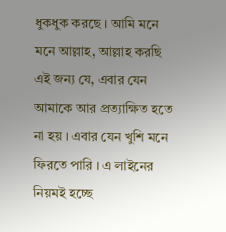ধুকধুক করছে । আমি মনে মনে আল্লাহ, আল্লাহ করছি এই জন্য যে, এবার যেন আমাকে আর প্রত্যাক্ষিত হতে না হয় । এবার যেন খুশি মনে ফিরতে পারি । এ লাইনের নিয়মই হচ্ছে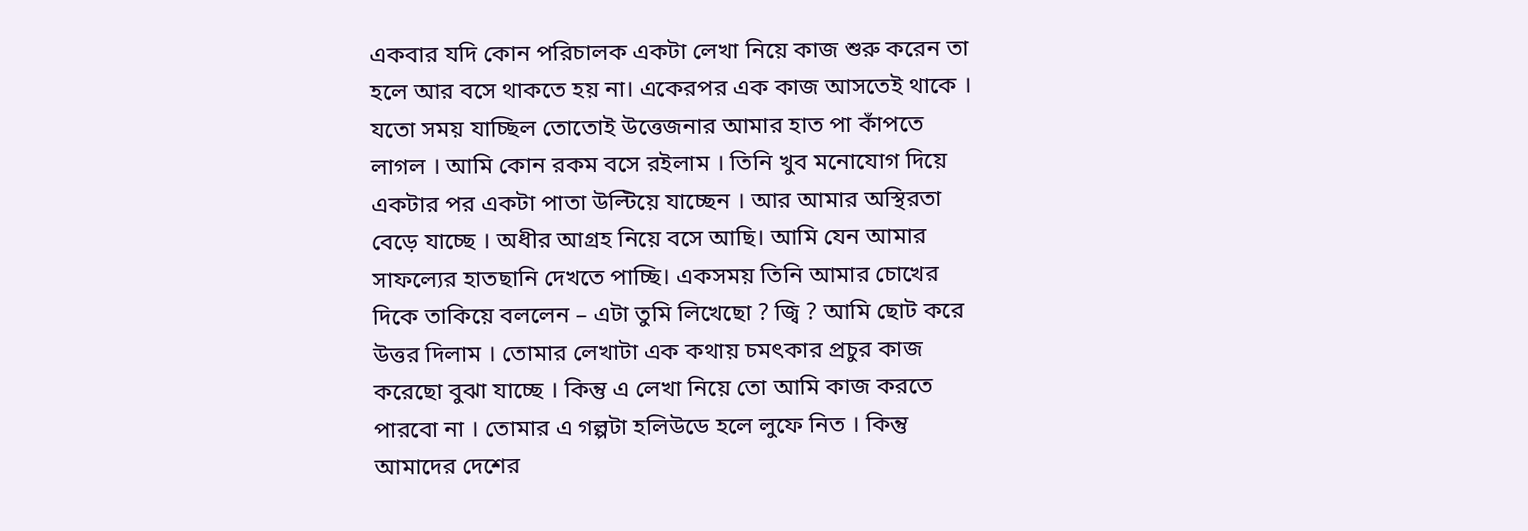একবার যদি কোন পরিচালক একটা লেখা নিয়ে কাজ শুরু করেন তা হলে আর বসে থাকতে হয় না। একেরপর এক কাজ আসতেই থাকে । যতো সময় যাচ্ছিল তোতোই উত্তেজনার আমার হাত পা কাঁপতে লাগল । আমি কোন রকম বসে রইলাম । তিনি খুব মনোযোগ দিয়ে একটার পর একটা পাতা উল্টিয়ে যাচ্ছেন । আর আমার অস্থিরতা বেড়ে যাচ্ছে । অধীর আগ্রহ নিয়ে বসে আছি। আমি যেন আমার সাফল্যের হাতছানি দেখতে পাচ্ছি। একসময় তিনি আমার চোখের দিকে তাকিয়ে বললেন – এটা তুমি লিখেছো ? জ্বি ? আমি ছোট করে উত্তর দিলাম । তোমার লেখাটা এক কথায় চমৎকার প্রচুর কাজ করেছো বুঝা যাচ্ছে । কিন্তু এ লেখা নিয়ে তো আমি কাজ করতে পারবো না । তোমার এ গল্পটা হলিউডে হলে লুফে নিত । কিন্তু আমাদের দেশের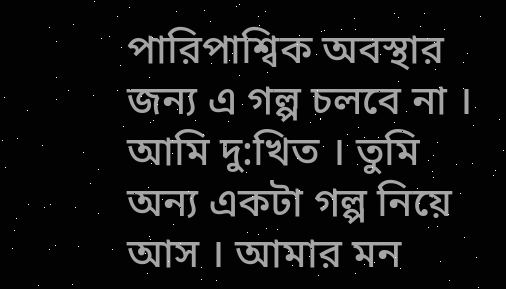পারিপাশ্বিক অবস্থার জন্য এ গল্প চলবে না । আমি দু:খিত । তুমি অন্য একটা গল্প নিয়ে আস । আমার মন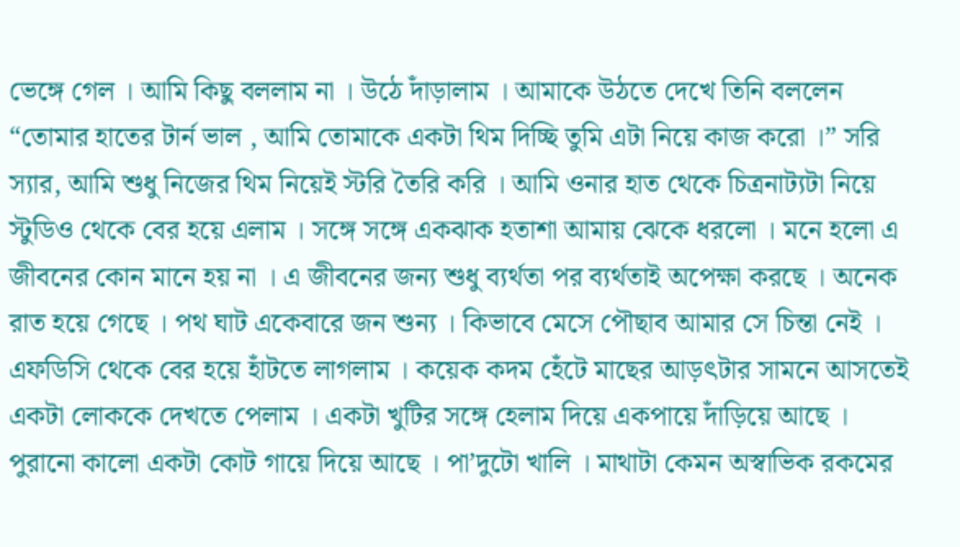ভেঙ্গে গেল । আমি কিছু বললাম না । উঠে দাঁড়ালাম । আমাকে উঠতে দেখে তিনি বললেন “তোমার হাতের টার্ন ভাল , আমি তোমাকে একটা থিম দিচ্ছি তুমি এটা নিয়ে কাজ করো ।” সরি স্যার, আমি শুধু নিজের থিম নিয়েই স্টরি তৈরি করি । আমি ওনার হাত থেকে চিত্রনাট্যটা নিয়ে স্টুডিও থেকে বের হয়ে এলাম । সঙ্গে সঙ্গে একঝাক হতাশা আমায় ঝেকে ধরলো । মনে হলো এ জীবনের কোন মানে হয় না । এ জীবনের জন্য শুধু ব্যর্থতা পর ব্যর্থতাই অপেক্ষা করছে । অনেক রাত হয়ে গেছে । পথ ঘাট একেবারে জন শুন্য । কিভাবে মেসে পৌছাব আমার সে চিন্তা নেই । এফডিসি থেকে বের হয়ে হাঁটতে লাগলাম । কয়েক কদম হেঁটে মাছের আড়ৎটার সামনে আসতেই একটা লোককে দেখতে পেলাম । একটা খুটির সঙ্গে হেলাম দিয়ে একপায়ে দাঁড়িয়ে আছে । পুরানো কালো একটা কোট গায়ে দিয়ে আছে । পা’দুটো খালি । মাথাটা কেমন অস্বাভিক রকমের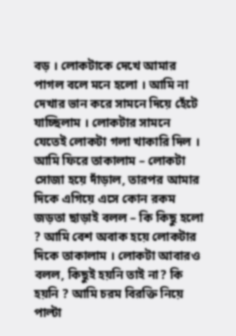বড় । লোকটাকে দেখে আমার পাগল বলে মনে হলো । আমি না দেখার ভান করে সামনে দিয়ে হেঁটে যাচ্ছিলাম । লোকটার সামনে যেতেই লোকটা গলা খাকারি দিল । আমি ফিরে তাকালাম – লোকটা সোজা হয়ে দাঁড়াল, তারপর আমার দিকে এগিয়ে এসে কোন রকম জড়তা ছাড়াই বলল – কি কিছু হলো ? আমি বেশ অবাক হয়ে লোকটার দিকে তাকালাম । লোকটা আবারও বলল, কিছুই হয়নি তাই না? কি হয়নি ? আমি চরম বিরক্তি নিয়ে পাল্টা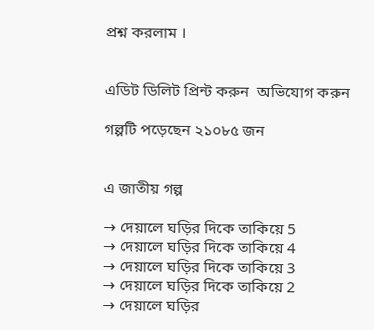প্রশ্ন করলাম ।


এডিট ডিলিট প্রিন্ট করুন  অভিযোগ করুন

গল্পটি পড়েছেন ২১০৮৫ জন


এ জাতীয় গল্প

→ দেয়ালে ঘড়ির দিকে তাকিয়ে 5
→ দেয়ালে ঘড়ির দিকে তাকিয়ে 4
→ দেয়ালে ঘড়ির দিকে তাকিয়ে 3
→ দেয়ালে ঘড়ির দিকে তাকিয়ে 2
→ দেয়ালে ঘড়ির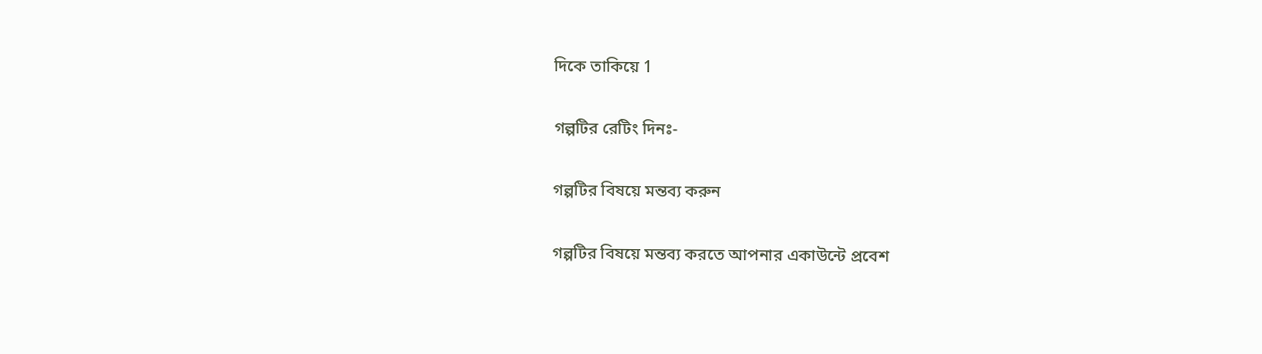দিকে তাকিয়ে 1

গল্পটির রেটিং দিনঃ-

গল্পটির বিষয়ে মন্তব্য করুন

গল্পটির বিষয়ে মন্তব্য করতে আপনার একাউন্টে প্রবেশ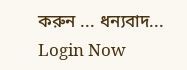করুন ... ধন্যবাদ... Login Now